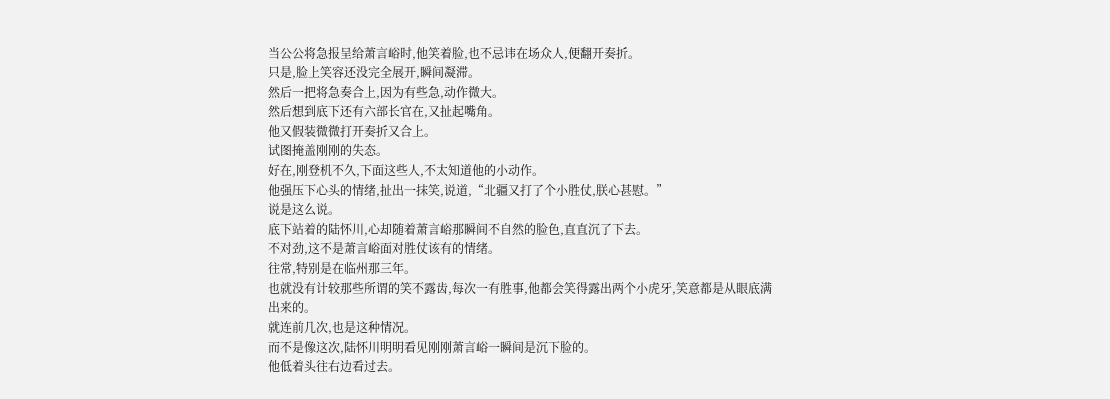当公公将急报呈给萧言峪时,他笑着脸,也不忌讳在场众人,便翻开奏折。
只是,脸上笑容还没完全展开,瞬间凝滞。
然后一把将急奏合上,因为有些急,动作微大。
然后想到底下还有六部长官在,又扯起嘴角。
他又假装微微打开奏折又合上。
试图掩盖刚刚的失态。
好在,刚登机不久,下面这些人,不太知道他的小动作。
他强压下心头的情绪,扯出一抹笑,说道,“北疆又打了个小胜仗,朕心甚慰。”
说是这么说。
底下站着的陆怀川,心却随着萧言峪那瞬间不自然的脸色,直直沉了下去。
不对劲,这不是萧言峪面对胜仗该有的情绪。
往常,特别是在临州那三年。
也就没有计较那些所谓的笑不露齿,每次一有胜事,他都会笑得露出两个小虎牙,笑意都是从眼底满出来的。
就连前几次,也是这种情况。
而不是像这次,陆怀川明明看见刚刚萧言峪一瞬间是沉下脸的。
他低着头往右边看过去。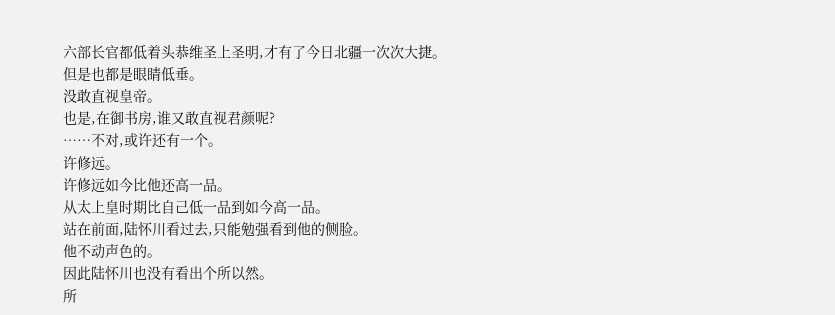六部长官都低着头恭维圣上圣明,才有了今日北疆一次次大捷。
但是也都是眼睛低垂。
没敢直视皇帝。
也是,在御书房,谁又敢直视君颜呢?
……不对,或许还有一个。
许修远。
许修远如今比他还高一品。
从太上皇时期比自己低一品到如今高一品。
站在前面,陆怀川看过去,只能勉强看到他的侧脸。
他不动声色的。
因此陆怀川也没有看出个所以然。
所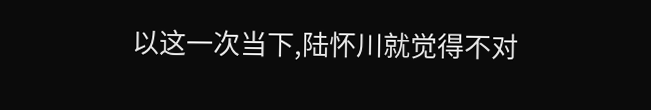以这一次当下,陆怀川就觉得不对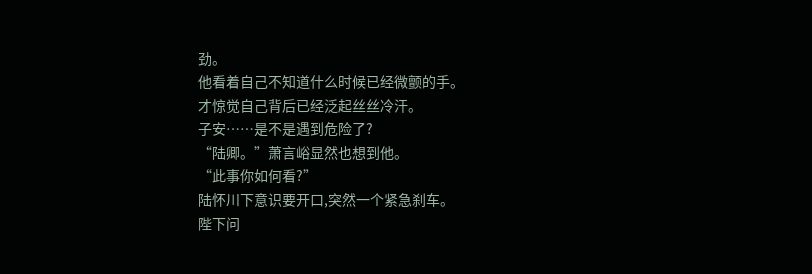劲。
他看着自己不知道什么时候已经微颤的手。
才惊觉自己背后已经泛起丝丝冷汗。
子安……是不是遇到危险了?
“陆卿。”萧言峪显然也想到他。
“此事你如何看?”
陆怀川下意识要开口,突然一个紧急刹车。
陛下问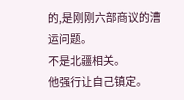的,是刚刚六部商议的漕运问题。
不是北疆相关。
他强行让自己镇定。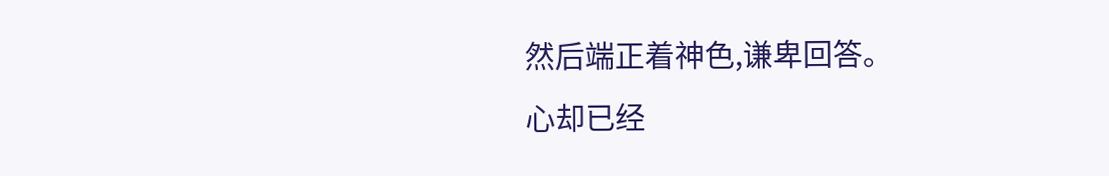然后端正着神色,谦卑回答。
心却已经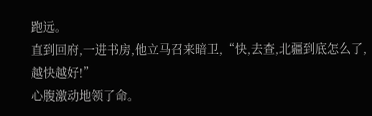跑远。
直到回府,一进书房,他立马召来暗卫,“快,去查,北疆到底怎么了,越快越好!”
心腹激动地领了命。